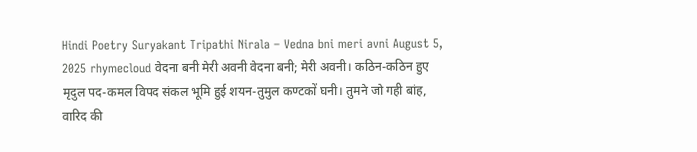Hindi Poetry Suryakant Tripathi Nirala – Vedna bni meri avni August 5, 2025 rhymecloud वेदना बनी मेरी अवनी वेदना बनी; मेरी अवनी। कठिन-कठिन हुए मृदुल पद-कमल विपद संकल भूमि हुई शयन-तुमुल कण्टकों घनी। तुमने जो गही बांह, वारिद की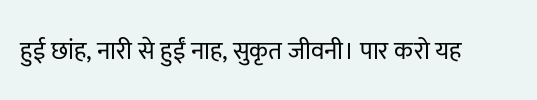हुई छांह, नारी से हुईं नाह, सुकृत जीवनी। पार करो यह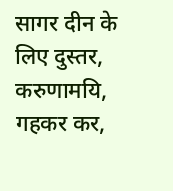सागर दीन के लिए दुस्तर, करुणामयि, गहकर कर,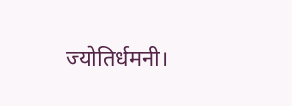ज्योतिर्धमनी।